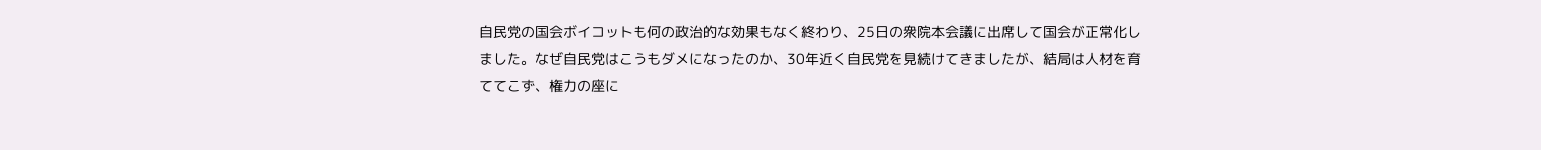自民党の国会ボイコットも何の政治的な効果もなく終わり、25日の衆院本会議に出席して国会が正常化しました。なぜ自民党はこうもダメになったのか、30年近く自民党を見続けてきましたが、結局は人材を育ててこず、権力の座に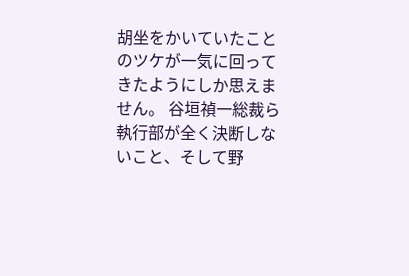胡坐をかいていたことのツケが一気に回ってきたようにしか思えません。 谷垣禎一総裁ら執行部が全く決断しないこと、そして野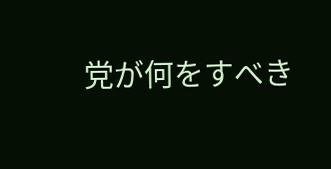党が何をすべき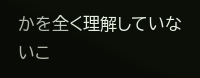かを全く理解していないこ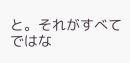と。それがすべてではな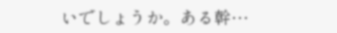いでしょうか。ある幹…